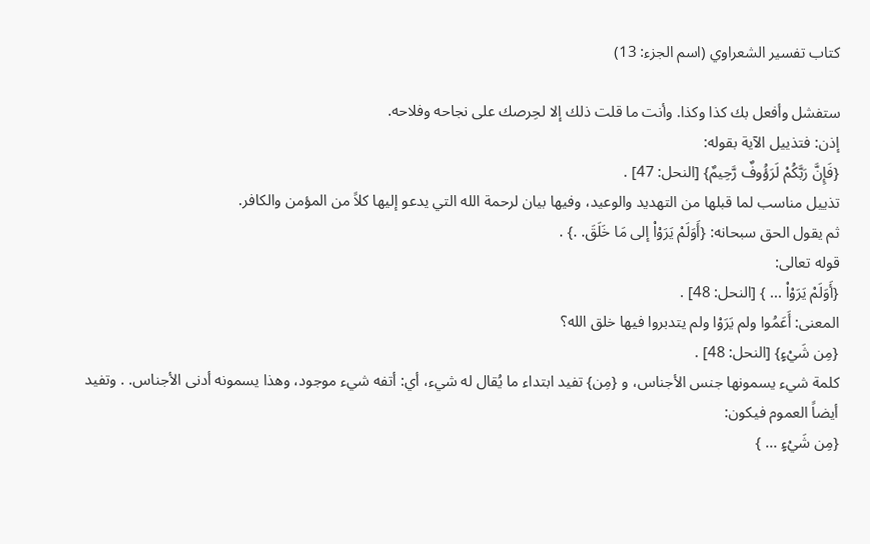كتاب تفسير الشعراوي (اسم الجزء: 13)

ستفشل وأفعل بك كذا وكذا. وأنت ما قلت ذلك إلا لحِرصك على نجاحه وفلاحه.
إذن: فتذييل الآية بقوله:
{فَإِنَّ رَبَّكُمْ لَرَؤُوفٌ رَّحِيمٌ} [النحل: 47] .
تذييل مناسب لما قبلها من التهديد والوعيد، وفيها بيان لرحمة الله التي يدعو إليها كلاً من المؤمن والكافر.
ثم يقول الحق سبحانه: {أَوَلَمْ يَرَوْاْ إلى مَا خَلَقَ. .} .
قوله تعالى:
{أَوَلَمْ يَرَوْاْ ... } [النحل: 48] .
المعنى: أَعَمُوا ولم يَرَوْا ولم يتدبروا فيها خلق الله؟
{مِن شَيْءٍ} [النحل: 48] .
كلمة شيء يسمونها جنس الأجناس، و {مِن} تفيد ابتداء ما يُقال له شيء، أي: أتفه شيء موجود، وهذا يسمونه أدنى الأجناس. . وتفيد أيضاً العموم فيكون:
{مِن شَيْءٍ ... }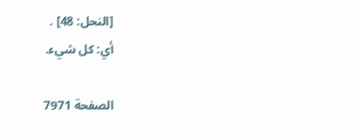[النحل: 48] .
أي: كل شيء.

الصفحة 7971